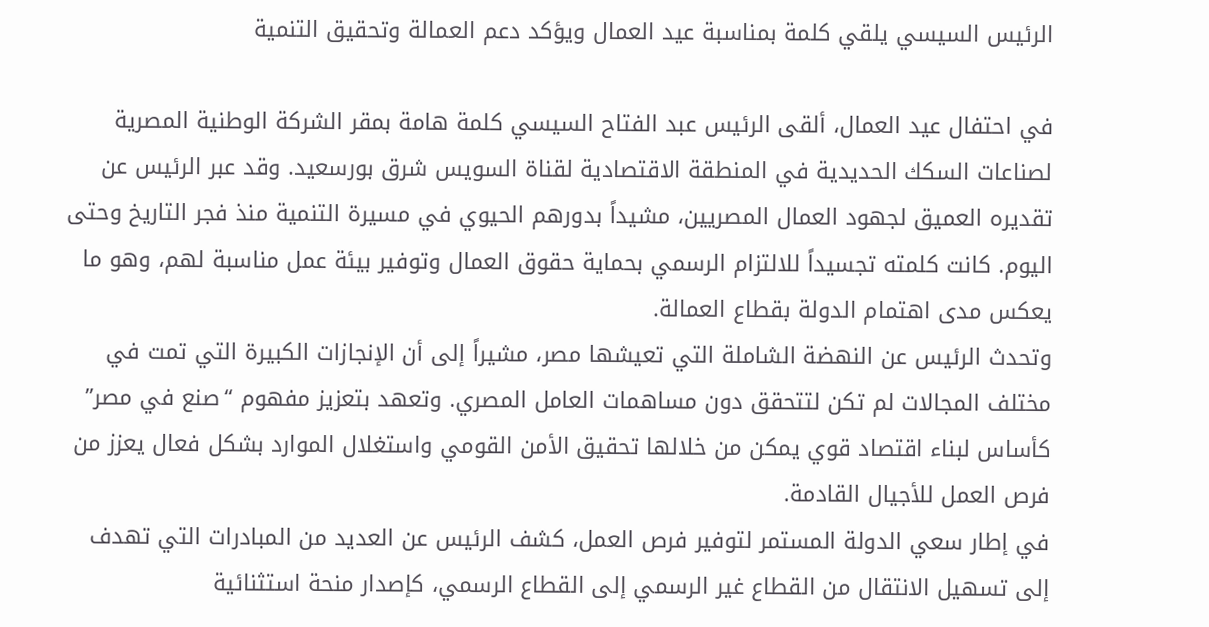الرئيس السيسي يلقي كلمة بمناسبة عيد العمال ويؤكد دعم العمالة وتحقيق التنمية

في احتفال عيد العمال، ألقى الرئيس عبد الفتاح السيسي كلمة هامة بمقر الشركة الوطنية المصرية لصناعات السكك الحديدية في المنطقة الاقتصادية لقناة السويس شرق بورسعيد. وقد عبر الرئيس عن تقديره العميق لجهود العمال المصريين، مشيداً بدورهم الحيوي في مسيرة التنمية منذ فجر التاريخ وحتى اليوم. كانت كلمته تجسيداً للالتزام الرسمي بحماية حقوق العمال وتوفير بيئة عمل مناسبة لهم، وهو ما يعكس مدى اهتمام الدولة بقطاع العمالة.
وتحدث الرئيس عن النهضة الشاملة التي تعيشها مصر، مشيراً إلى أن الإنجازات الكبيرة التي تمت في مختلف المجالات لم تكن لتتحقق دون مساهمات العامل المصري. وتعهد بتعزيز مفهوم “صنع في مصر” كأساس لبناء اقتصاد قوي يمكن من خلالها تحقيق الأمن القومي واستغلال الموارد بشكل فعال يعزز من فرص العمل للأجيال القادمة.
في إطار سعي الدولة المستمر لتوفير فرص العمل، كشف الرئيس عن العديد من المبادرات التي تهدف إلى تسهيل الانتقال من القطاع غير الرسمي إلى القطاع الرسمي، كإصدار منحة استثنائية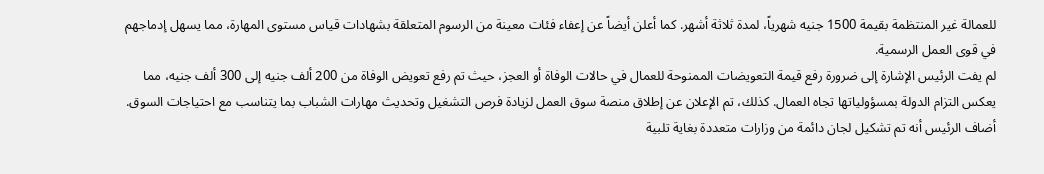للعمالة غير المنتظمة بقيمة 1500 جنيه شهرياً، لمدة ثلاثة أشهر. كما أعلن أيضاً عن إعفاء فئات معينة من الرسوم المتعلقة بشهادات قياس مستوى المهارة، مما يسهل إدماجهم في قوى العمل الرسمية.
لم يفت الرئيس الإشارة إلى ضرورة رفع قيمة التعويضات الممنوحة للعمال في حالات الوفاة أو العجز، حيث تم رفع تعويض الوفاة من 200 ألف جنيه إلى 300 ألف جنيه، مما يعكس التزام الدولة بمسؤولياتها تجاه العمال. كذلك، تم الإعلان عن إطلاق منصة سوق العمل لزيادة فرص التشغيل وتحديث مهارات الشباب بما يتناسب مع احتياجات السوق.
أضاف الرئيس أنه تم تشكيل لجان دائمة من وزارات متعددة بغاية تلبية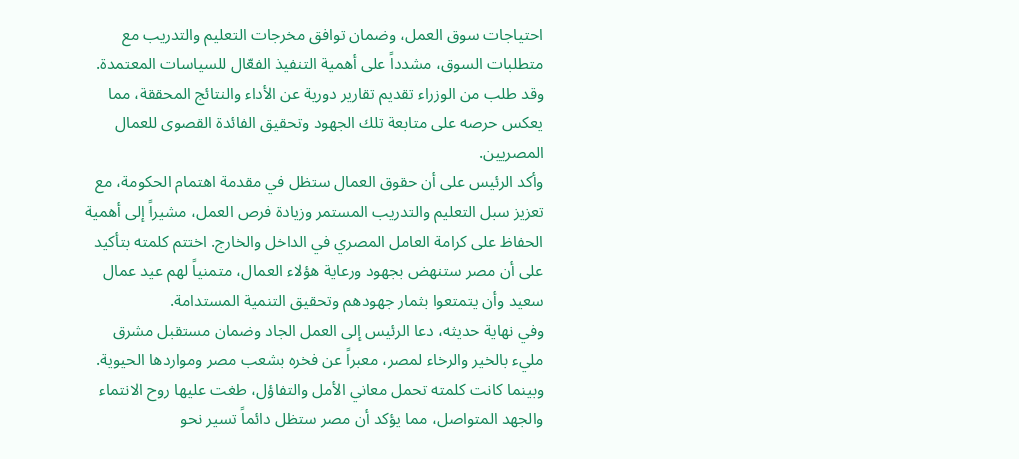احتياجات سوق العمل، وضمان توافق مخرجات التعليم والتدريب مع متطلبات السوق، مشدداً على أهمية التنفيذ الفعّال للسياسات المعتمدة. وقد طلب من الوزراء تقديم تقارير دورية عن الأداء والنتائج المحققة، مما يعكس حرصه على متابعة تلك الجهود وتحقيق الفائدة القصوى للعمال المصريين.
وأكد الرئيس على أن حقوق العمال ستظل في مقدمة اهتمام الحكومة، مع تعزيز سبل التعليم والتدريب المستمر وزيادة فرص العمل، مشيراً إلى أهمية الحفاظ على كرامة العامل المصري في الداخل والخارج. اختتم كلمته بتأكيد على أن مصر ستنهض بجهود ورعاية هؤلاء العمال، متمنياً لهم عيد عمال سعيد وأن يتمتعوا بثمار جهودهم وتحقيق التنمية المستدامة.
وفي نهاية حديثه، دعا الرئيس إلى العمل الجاد وضمان مستقبل مشرق مليء بالخير والرخاء لمصر، معبراً عن فخره بشعب مصر ومواردها الحيوية. وبينما كانت كلمته تحمل معاني الأمل والتفاؤل، طغت عليها روح الانتماء والجهد المتواصل، مما يؤكد أن مصر ستظل دائماً تسير نحو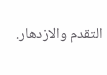التقدم والازدهار.